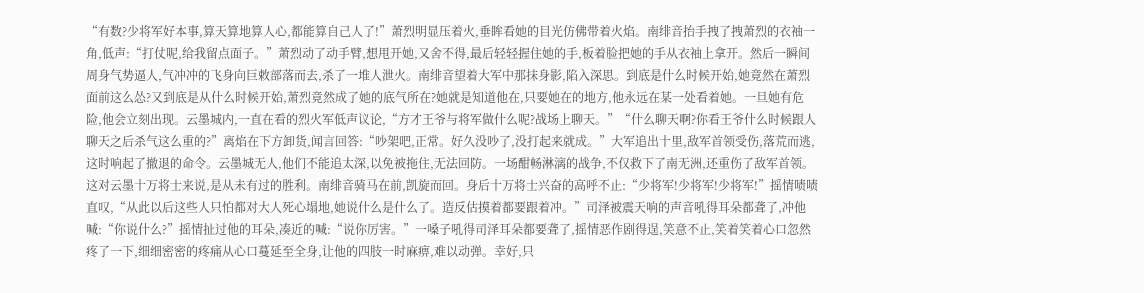“有数?少将军好本事,算天算地算人心,都能算自己人了!”萧烈明显压着火,垂眸看她的目光仿佛带着火焰。南绯音抬手拽了拽萧烈的衣袖一角,低声:“打仗呢,给我留点面子。”萧烈动了动手臂,想甩开她,又舍不得,最后轻轻握住她的手,板着脸把她的手从衣袖上拿开。然后一瞬间周身气势逼人,气冲冲的飞身向巨敕部落而去,杀了一堆人泄火。南绯音望着大军中那抹身影,陷入深思。到底是什么时候开始,她竟然在萧烈面前这么怂?又到底是从什么时候开始,萧烈竟然成了她的底气所在?她就是知道他在,只要她在的地方,他永远在某一处看着她。一旦她有危险,他会立刻出现。云墨城内,一直在看的烈火军低声议论,“方才王爷与将军做什么呢?战场上聊天。”“什么聊天啊?你看王爷什么时候跟人聊天之后杀气这么重的?”离焰在下方卸货,闻言回答:“吵架吧,正常。好久没吵了,没打起来就成。”大军追出十里,敌军首领受伤,落荒而逃,这时响起了撤退的命令。云墨城无人,他们不能追太深,以免被拖住,无法回防。一场酣畅淋漓的战争,不仅救下了南无洲,还重伤了敌军首领。这对云墨十万将士来说,是从未有过的胜利。南绯音骑马在前,凯旋而回。身后十万将士兴奋的高呼不止:“少将军!少将军!少将军!”摇情啧啧直叹,“从此以后这些人只怕都对大人死心塌地,她说什么是什么了。造反估摸着都要跟着冲。”司泽被震天响的声音吼得耳朵都聋了,冲他喊:“你说什么?”摇情扯过他的耳朵,凑近的喊:“说你厉害。”一嗓子吼得司泽耳朵都要聋了,摇情恶作剧得逞,笑意不止,笑着笑着心口忽然疼了一下,细细密密的疼痛从心口蔓延至全身,让他的四肢一时麻痹,难以动弹。幸好,只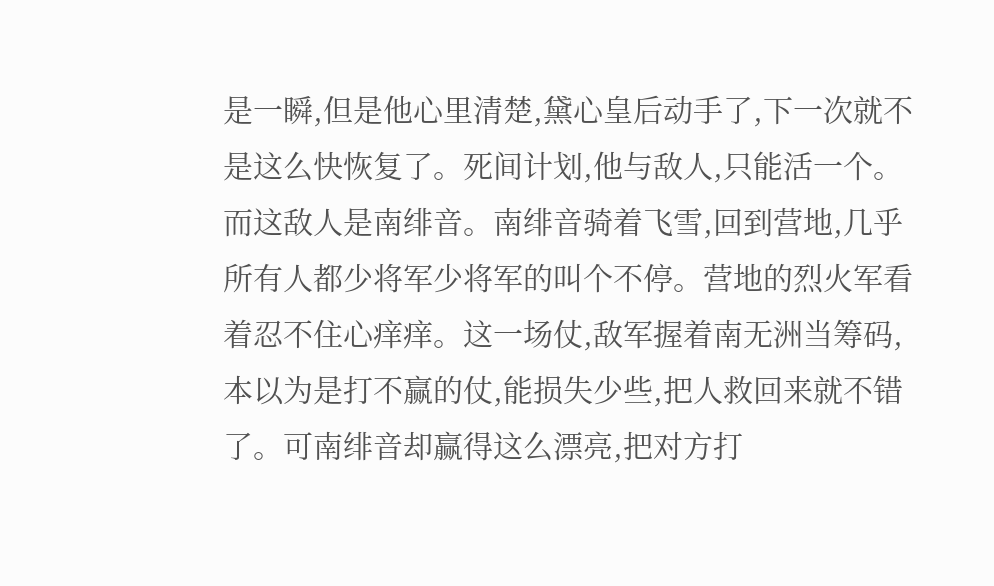是一瞬,但是他心里清楚,黛心皇后动手了,下一次就不是这么快恢复了。死间计划,他与敌人,只能活一个。而这敌人是南绯音。南绯音骑着飞雪,回到营地,几乎所有人都少将军少将军的叫个不停。营地的烈火军看着忍不住心痒痒。这一场仗,敌军握着南无洲当筹码,本以为是打不赢的仗,能损失少些,把人救回来就不错了。可南绯音却赢得这么漂亮,把对方打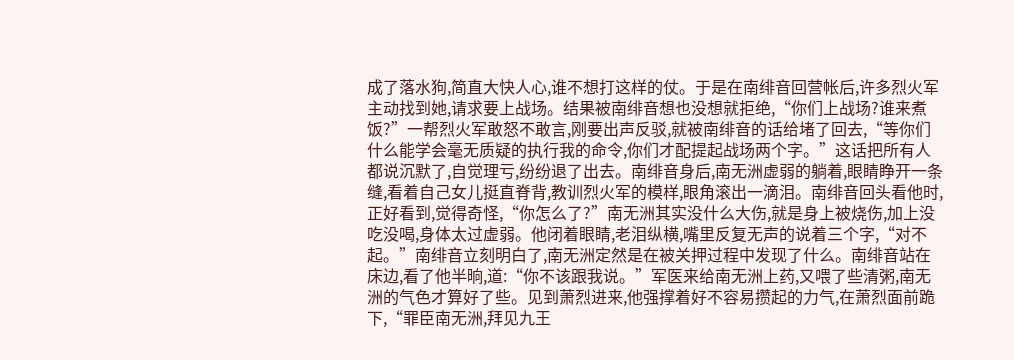成了落水狗,简直大快人心,谁不想打这样的仗。于是在南绯音回营帐后,许多烈火军主动找到她,请求要上战场。结果被南绯音想也没想就拒绝,“你们上战场?谁来煮饭?”一帮烈火军敢怒不敢言,刚要出声反驳,就被南绯音的话给堵了回去,“等你们什么能学会毫无质疑的执行我的命令,你们才配提起战场两个字。”这话把所有人都说沉默了,自觉理亏,纷纷退了出去。南绯音身后,南无洲虚弱的躺着,眼睛睁开一条缝,看着自己女儿挺直脊背,教训烈火军的模样,眼角滚出一滴泪。南绯音回头看他时,正好看到,觉得奇怪,“你怎么了?”南无洲其实没什么大伤,就是身上被烧伤,加上没吃没喝,身体太过虚弱。他闭着眼睛,老泪纵横,嘴里反复无声的说着三个字,“对不起。”南绯音立刻明白了,南无洲定然是在被关押过程中发现了什么。南绯音站在床边,看了他半晌,道:“你不该跟我说。”军医来给南无洲上药,又喂了些清粥,南无洲的气色才算好了些。见到萧烈进来,他强撑着好不容易攒起的力气,在萧烈面前跪下,“罪臣南无洲,拜见九王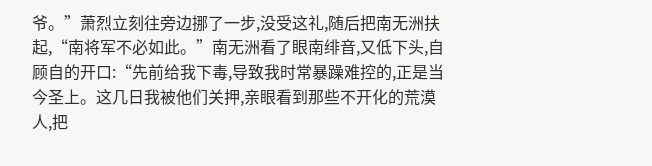爷。”萧烈立刻往旁边挪了一步,没受这礼,随后把南无洲扶起,“南将军不必如此。”南无洲看了眼南绯音,又低下头,自顾自的开口:“先前给我下毒,导致我时常暴躁难控的,正是当今圣上。这几日我被他们关押,亲眼看到那些不开化的荒漠人,把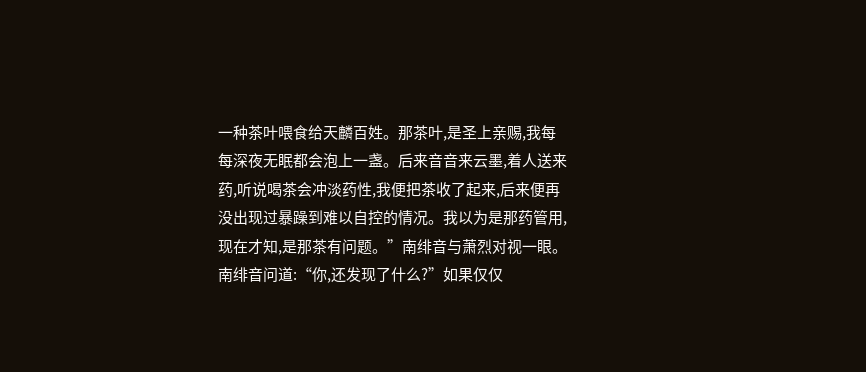一种茶叶喂食给天麟百姓。那茶叶,是圣上亲赐,我每每深夜无眠都会泡上一盏。后来音音来云墨,着人送来药,听说喝茶会冲淡药性,我便把茶收了起来,后来便再没出现过暴躁到难以自控的情况。我以为是那药管用,现在才知,是那茶有问题。”南绯音与萧烈对视一眼。南绯音问道:“你,还发现了什么?”如果仅仅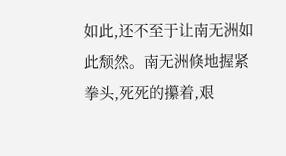如此,还不至于让南无洲如此颓然。南无洲倏地握紧拳头,死死的攥着,艰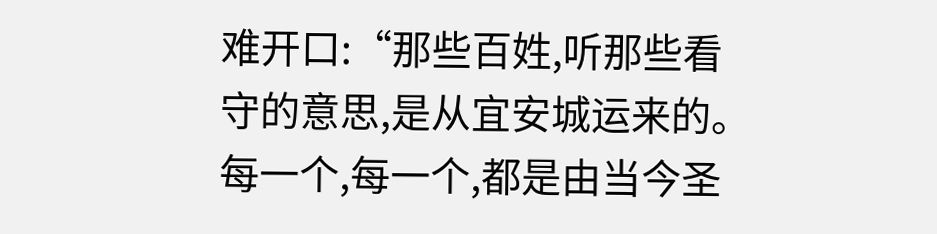难开口:“那些百姓,听那些看守的意思,是从宜安城运来的。每一个,每一个,都是由当今圣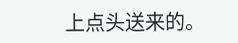上点头送来的。